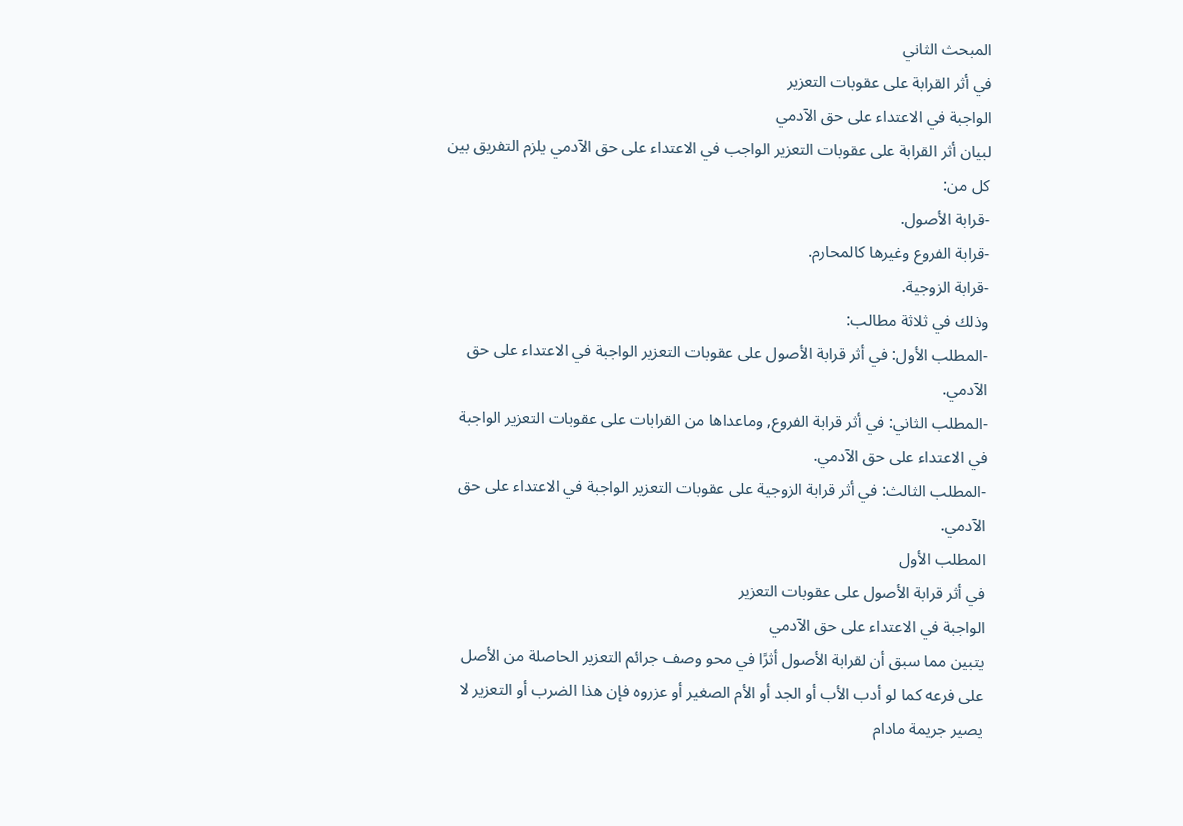المبحث الثاني
في أثر القرابة على عقوبات التعزير
الواجبة في الاعتداء على حق الآدمي
لبيان أثر القرابة على عقوبات التعزير الواجب في الاعتداء على حق الآدمي يلزم التفريق بين كل من:
-قرابة الأصول.
-قرابة الفروع وغيرها كالمحارم.
-قرابة الزوجية.
وذلك في ثلاثة مطالب:
-المطلب الأول: في أثر قرابة الأصول على عقوبات التعزير الواجبة في الاعتداء على حق الآدمي.
-المطلب الثاني: في أثر قرابة الفروع, وماعداها من القرابات على عقوبات التعزير الواجبة في الاعتداء على حق الآدمي.
-المطلب الثالث: في أثر قرابة الزوجية على عقوبات التعزير الواجبة في الاعتداء على حق الآدمي.
المطلب الأول
في أثر قرابة الأصول على عقوبات التعزير
الواجبة في الاعتداء على حق الآدمي
يتبين مما سبق أن لقرابة الأصول أثرًا في محو وصف جرائم التعزير الحاصلة من الأصل على فرعه كما لو أدب الأب أو الجد أو الأم الصغير أو عزروه فإن هذا الضرب أو التعزير لا يصير جريمة مادام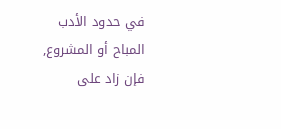في حدود الأدب المباح أو المشروع, فإن زاد على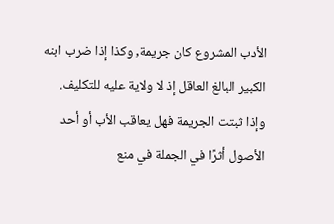الأدب المشروع كان جريمة, وكذا إذا ضرب ابنه الكبير البالغ العاقل إذ لا ولاية عليه للتكليف.
وإذا ثبتت الجريمة فهل يعاقب الأب أو أحد الأصول أثرًا في الجملة في منع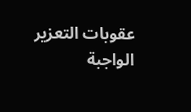عقوبات التعزير الواجبة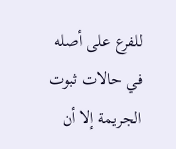للفرع على أصله في حالات ثبوت الجريمة إلا أن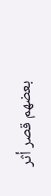بعضهم قصر أثر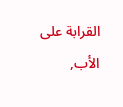القرابة على الأب,